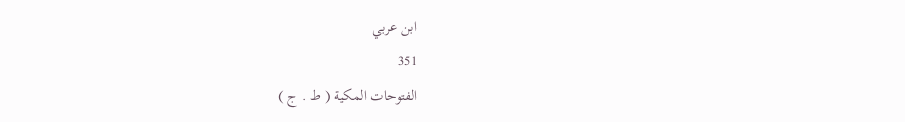ابن عربي
351
الفتوحات المكية ( ط . ج )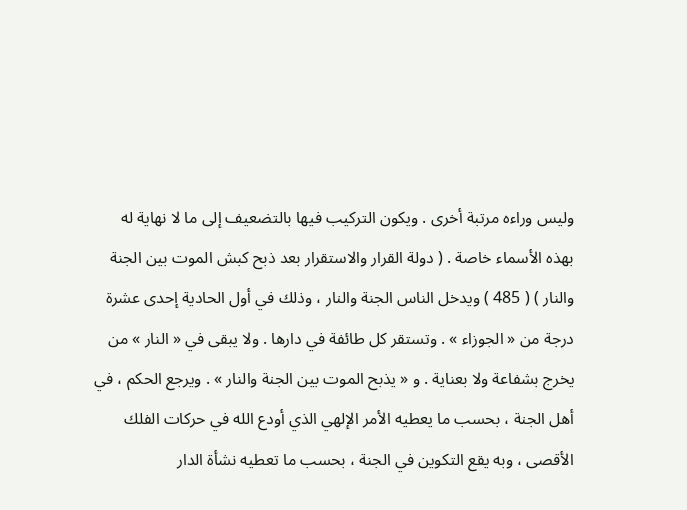وليس وراءه مرتبة أخرى . ويكون التركيب فيها بالتضعيف إلى ما لا نهاية له بهذه الأسماء خاصة . ( دولة القرار والاستقرار بعد ذبح كبش الموت بين الجنة والنار ) ( 485 ) ويدخل الناس الجنة والنار ، وذلك في أول الحادية إحدى عشرة درجة من « الجوزاء » . وتستقر كل طائفة في دارها . ولا يبقى في « النار » من يخرج بشفاعة ولا بعناية . و « يذبح الموت بين الجنة والنار » . ويرجع الحكم ، في أهل الجنة ، بحسب ما يعطيه الأمر الإلهي الذي أودع الله في حركات الفلك الأقصى ، وبه يقع التكوين في الجنة ، بحسب ما تعطيه نشأة الدار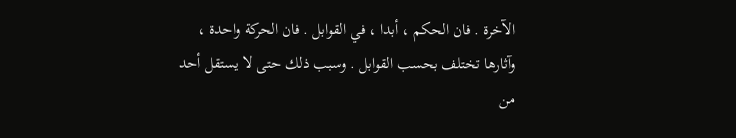الآخرة . فان الحكم ، أبدا ، في القوابل . فان الحركة واحدة ، وآثارها تختلف بحسب القوابل . وسبب ذلك حتى لا يستقل أحد من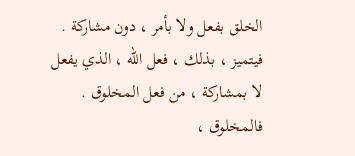الخلق بفعل ولا بأمر ، دون مشاركة . فيتميز ، بذلك ، فعل الله ، الذي يفعل لا بمشاركة ، من فعل المخلوق . فالمخلوق ،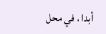أبدا ، في محل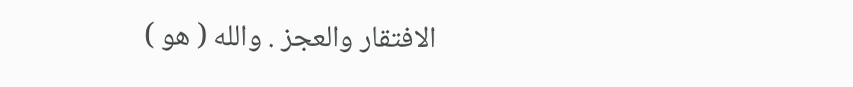الافتقار والعجز . والله ( هو )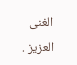الغنى العزيز .